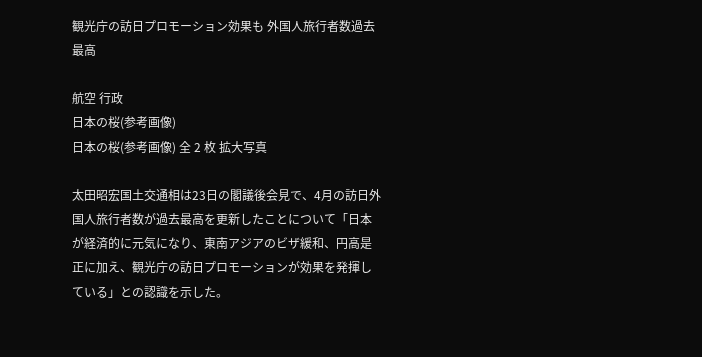観光庁の訪日プロモーション効果も 外国人旅行者数過去最高

航空 行政
日本の桜(参考画像)
日本の桜(参考画像) 全 2 枚 拡大写真

太田昭宏国土交通相は23日の閣議後会見で、4月の訪日外国人旅行者数が過去最高を更新したことについて「日本が経済的に元気になり、東南アジアのビザ緩和、円高是正に加え、観光庁の訪日プロモーションが効果を発揮している」との認識を示した。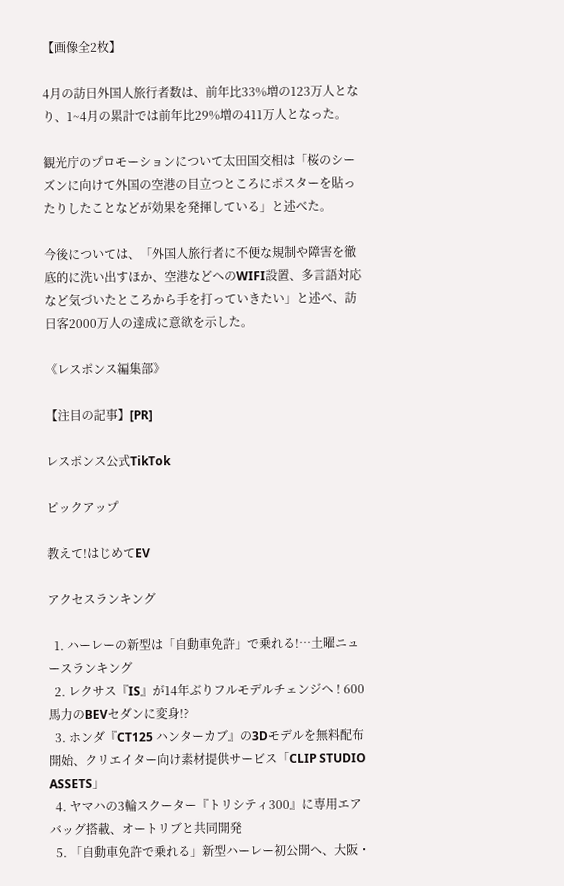【画像全2枚】

4月の訪日外国人旅行者数は、前年比33%増の123万人となり、1~4月の累計では前年比29%増の411万人となった。

観光庁のプロモーションについて太田国交相は「桜のシーズンに向けて外国の空港の目立つところにポスターを貼ったりしたことなどが効果を発揮している」と述べた。

今後については、「外国人旅行者に不便な規制や障害を徹底的に洗い出すほか、空港などへのWIFI設置、多言語対応など気づいたところから手を打っていきたい」と述べ、訪日客2000万人の達成に意欲を示した。

《レスポンス編集部》

【注目の記事】[PR]

レスポンス公式TikTok

ピックアップ

教えて!はじめてEV

アクセスランキング

  1. ハーレーの新型は「自動車免許」で乗れる!…土曜ニュースランキング
  2. レクサス『IS』が14年ぶりフルモデルチェンジへ ! 600馬力のBEVセダンに変身!?
  3. ホンダ『CT125 ハンターカブ』の3Dモデルを無料配布開始、クリエイター向け素材提供サービス「CLIP STUDIO ASSETS」
  4. ヤマハの3輪スクーター『トリシティ300』に専用エアバッグ搭載、オートリブと共同開発
  5. 「自動車免許で乗れる」新型ハーレー初公開へ、大阪・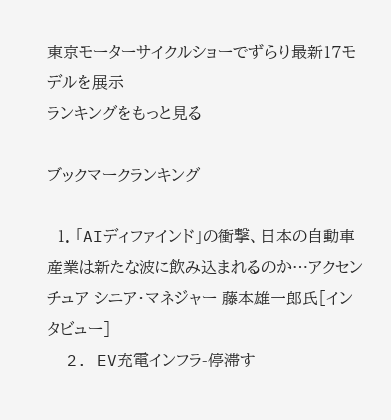東京モーターサイクルショーでずらり最新17モデルを展示
ランキングをもっと見る

ブックマークランキング

  1. 「AIディファインド」の衝撃、日本の自動車産業は新たな波に飲み込まれるのか…アクセンチュア シニア・マネジャー 藤本雄一郎氏[インタビュー]
  2. EV充電インフラ-停滞す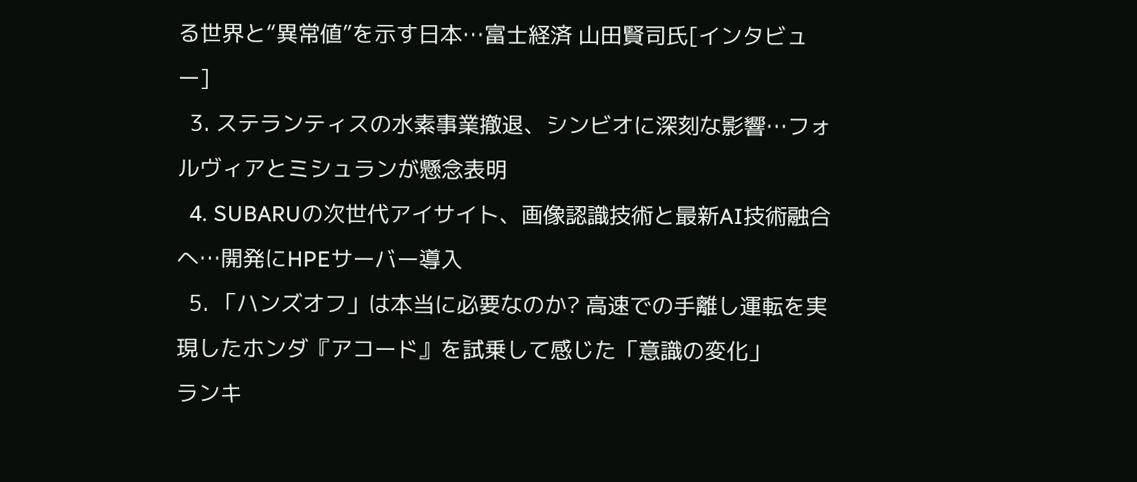る世界と“異常値”を示す日本…富士経済 山田賢司氏[インタビュー]
  3. ステランティスの水素事業撤退、シンビオに深刻な影響…フォルヴィアとミシュランが懸念表明
  4. SUBARUの次世代アイサイト、画像認識技術と最新AI技術融合へ…開発にHPEサーバー導入
  5. 「ハンズオフ」は本当に必要なのか? 高速での手離し運転を実現したホンダ『アコード』を試乗して感じた「意識の変化」
ランキ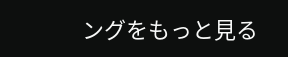ングをもっと見る